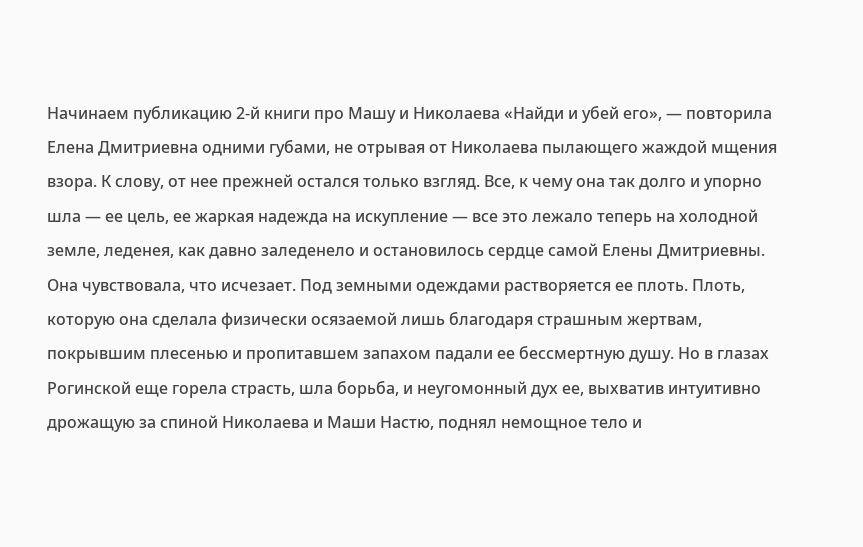Начинаем публикацию 2-й книги про Машу и Николаева «Найди и убей его», — повторила Елена Дмитриевна одними губами, не отрывая от Николаева пылающего жаждой мщения взора. К слову, от нее прежней остался только взгляд. Все, к чему она так долго и упорно шла — ее цель, ее жаркая надежда на искупление — все это лежало теперь на холодной земле, леденея, как давно заледенело и остановилось сердце самой Елены Дмитриевны. Она чувствовала, что исчезает. Под земными одеждами растворяется ее плоть. Плоть, которую она сделала физически осязаемой лишь благодаря страшным жертвам, покрывшим плесенью и пропитавшем запахом падали ее бессмертную душу. Но в глазах Рогинской еще горела страсть, шла борьба, и неугомонный дух ее, выхватив интуитивно дрожащую за спиной Николаева и Маши Настю, поднял немощное тело и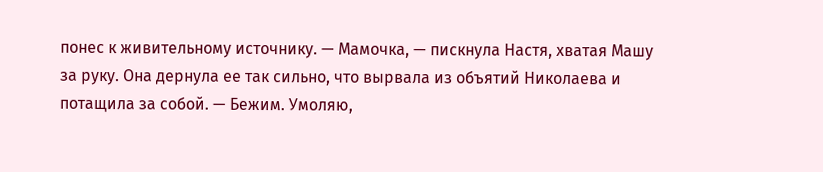понес к живительному источнику. — Мамочка, — пискнула Настя, хватая Машу за руку. Она дернула ее так сильно, что вырвала из объятий Николаева и потащила за собой. — Бежим. Умоляю,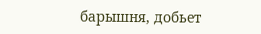барышня, добьет